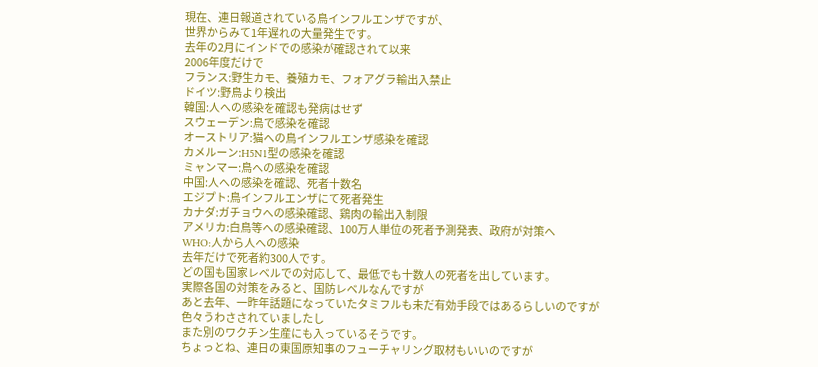現在、連日報道されている鳥インフルエンザですが、
世界からみて1年遅れの大量発生です。
去年の2月にインドでの感染が確認されて以来
2006年度だけで
フランス:野生カモ、養殖カモ、フォアグラ輸出入禁止
ドイツ:野鳥より検出
韓国:人への感染を確認も発病はせず
スウェーデン:鳥で感染を確認
オーストリア:猫への鳥インフルエンザ感染を確認
カメルーン:H5N1型の感染を確認
ミャンマー:鳥への感染を確認
中国:人への感染を確認、死者十数名
エジプト:鳥インフルエンザにて死者発生
カナダ:ガチョウへの感染確認、鶏肉の輸出入制限
アメリカ:白鳥等への感染確認、100万人単位の死者予測発表、政府が対策へ
WHO:人から人への感染
去年だけで死者約300人です。
どの国も国家レベルでの対応して、最低でも十数人の死者を出しています。
実際各国の対策をみると、国防レベルなんですが
あと去年、一昨年話題になっていたタミフルも未だ有効手段ではあるらしいのですが
色々うわさされていましたし
また別のワクチン生産にも入っているそうです。
ちょっとね、連日の東国原知事のフューチャリング取材もいいのですが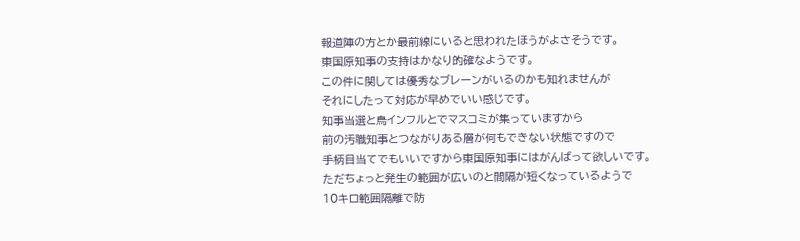報道陣の方とか最前線にいると思われたほうがよさそうです。
東国原知事の支持はかなり的確なようです。
この件に関しては優秀なブレーンがいるのかも知れませんが
それにしたって対応が早めでいい感じです。
知事当選と鳥インフルとでマスコミが集っていますから
前の汚職知事とつながりある層が何もできない状態ですので
手柄目当てでもいいですから東国原知事にはがんばって欲しいです。
ただちょっと発生の範囲が広いのと間隔が短くなっているようで
10キロ範囲隔離で防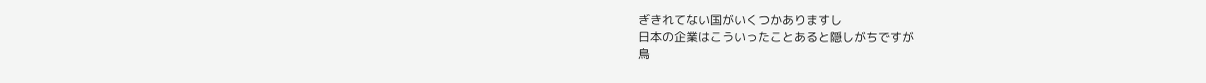ぎきれてない国がいくつかありますし
日本の企業はこういったことあると隠しがちですが
鳥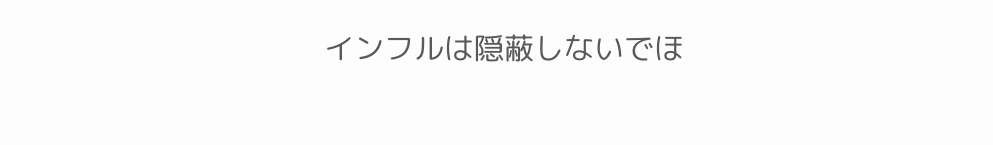インフルは隠蔽しないでほ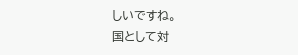しいですね。
国として対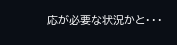応が必要な状況かと・・・